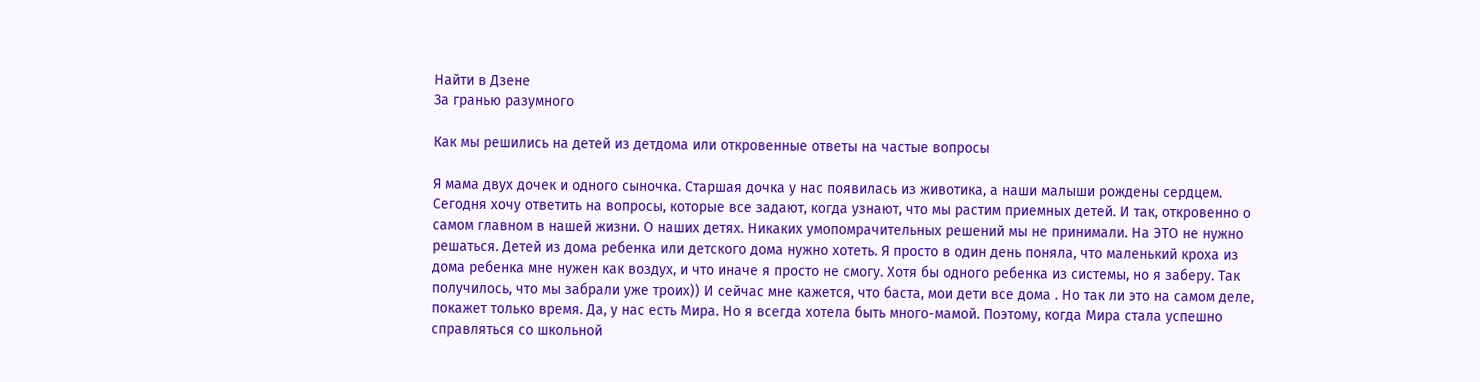Найти в Дзене
За гранью разумного

Как мы решились на детей из детдома или откровенные ответы на частые вопросы

Я мама двух дочек и одного сыночка. Старшая дочка у нас появилась из животика, а наши малыши рождены сердцем. Сегодня хочу ответить на вопросы, которые все задают, когда узнают, что мы растим приемных детей. И так, откровенно о самом главном в нашей жизни. О наших детях. Никаких умопомрачительных решений мы не принимали. На ЭТО не нужно решаться. Детей из дома ребенка или детского дома нужно хотеть. Я просто в один день поняла, что маленький кроха из дома ребенка мне нужен как воздух, и что иначе я просто не смогу. Хотя бы одного ребенка из системы, но я заберу. Так получилось, что мы забрали уже троих)) И сейчас мне кажется, что баста, мои дети все дома . Но так ли это на самом деле, покажет только время. Да, у нас есть Мира. Но я всегда хотела быть много-мамой. Поэтому, когда Мира стала успешно справляться со школьной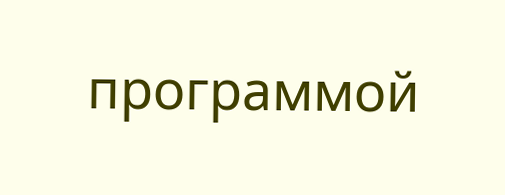программой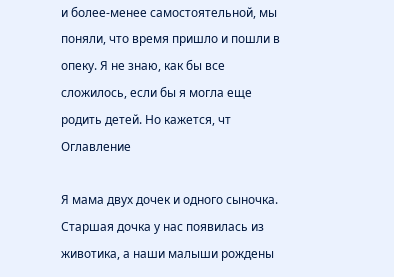и более-менее самостоятельной, мы поняли, что время пришло и пошли в опеку. Я не знаю, как бы все сложилось, если бы я могла еще родить детей. Но кажется, чт
Оглавление

Я мама двух дочек и одного сыночка. Старшая дочка у нас появилась из животика, а наши малыши рождены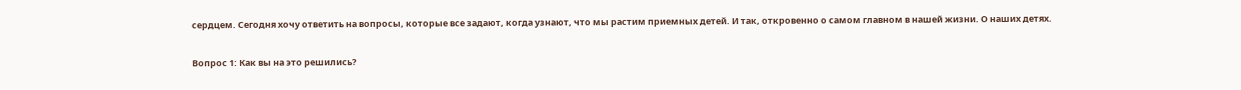сердцем. Сегодня хочу ответить на вопросы, которые все задают, когда узнают, что мы растим приемных детей. И так, откровенно о самом главном в нашей жизни. О наших детях.

Вопрос 1: Как вы на это решились?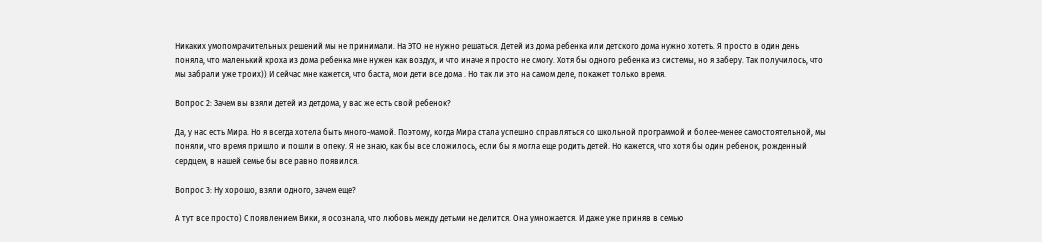Никаких умопомрачительных решений мы не принимали. На ЭТО не нужно решаться. Детей из дома ребенка или детского дома нужно хотеть. Я просто в один день поняла, что маленький кроха из дома ребенка мне нужен как воздух, и что иначе я просто не смогу. Хотя бы одного ребенка из системы, но я заберу. Так получилось, что мы забрали уже троих)) И сейчас мне кажется, что баста, мои дети все дома . Но так ли это на самом деле, покажет только время.

Вопрос 2: Зачем вы взяли детей из детдома, у вас же есть свой ребенок?

Да, у нас есть Мира. Но я всегда хотела быть много-мамой. Поэтому, когда Мира стала успешно справляться со школьной программой и более-менее самостоятельной, мы поняли, что время пришло и пошли в опеку. Я не знаю, как бы все сложилось, если бы я могла еще родить детей. Но кажется, что хотя бы один ребенок, рожденный сердцем, в нашей семье бы все равно появился.

Вопрос 3: Ну хорошо, взяли одного, зачем еще?

А тут все просто) С появлением Вики, я осознала, что любовь между детьми не делится. Она умножается. И даже уже приняв в семью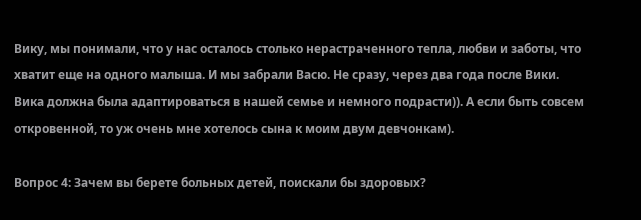Вику, мы понимали, что у нас осталось столько нерастраченного тепла, любви и заботы, что хватит еще на одного малыша. И мы забрали Васю. Не сразу, через два года после Вики. Вика должна была адаптироваться в нашей семье и немного подрасти)). А если быть совсем откровенной, то уж очень мне хотелось сына к моим двум девчонкам).

Вопрос 4: Зачем вы берете больных детей, поискали бы здоровых?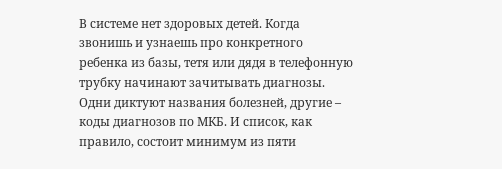В системе нет здоровых детей. Когда звонишь и узнаешь про конкретного ребенка из базы, тетя или дядя в телефонную трубку начинают зачитывать диагнозы. Одни диктуют названия болезней, другие – коды диагнозов по МКБ. И список, как правило, состоит минимум из пяти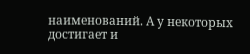наименований. А у некоторых достигает и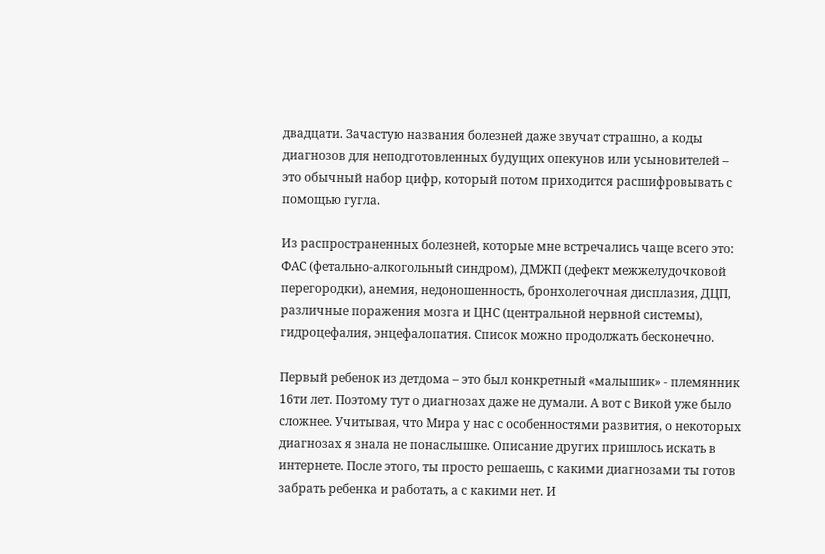двадцати. Зачастую названия болезней даже звучат страшно, а коды диагнозов для неподготовленных будущих опекунов или усыновителей – это обычный набор цифр, который потом приходится расшифровывать с помощью гугла.

Из распространенных болезней, которые мне встречались чаще всего это: ФАС (фетально-алкогольный синдром), ДМЖП (дефект межжелудочковой перегородки), анемия, недоношенность, бронхолегочная дисплазия, ДЦП, различные поражения мозга и ЦНС (центральной нервной системы), гидроцефалия, энцефалопатия. Список можно продолжать бесконечно.

Первый ребенок из детдома – это был конкретный «малышик» - племянник 16ти лет. Поэтому тут о диагнозах даже не думали. А вот с Викой уже было сложнее. Учитывая, что Мира у нас с особенностями развития, о некоторых диагнозах я знала не понаслышке. Описание других пришлось искать в интернете. После этого, ты просто решаешь, с какими диагнозами ты готов забрать ребенка и работать, а с какими нет. И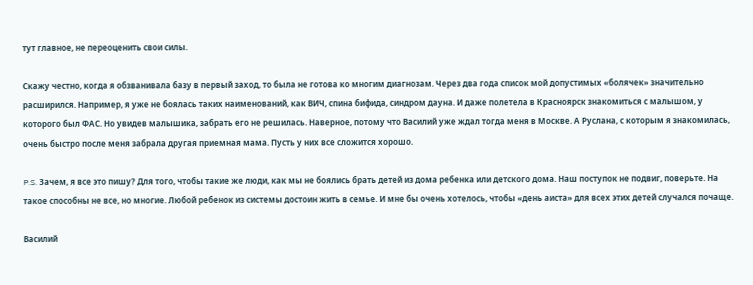тут главное, не переоценить свои силы.

Скажу честно, когда я обзванивала базу в первый заход, то была не готова ко многим диагнозам. Через два года список мой допустимых «болячек» значительно расширился. Например, я уже не боялась таких наименований, как ВИЧ, спина бифида, синдром дауна. И даже полетела в Красноярск знакомиться с малышом, у которого был ФАС. Но увидев малышика, забрать его не решилась. Наверное, потому что Василий уже ждал тогда меня в Москве. А Руслана, с которым я знакомилась, очень быстро после меня забрала другая приемная мама. Пусть у них все сложится хорошо.

P.S. Зачем, я все это пишу? Для того, чтобы такие же люди, как мы не боялись брать детей из дома ребенка или детского дома. Наш поступок не подвиг, поверьте. На такое способны не все, но многие. Любой ребенок из системы достоин жить в семье. И мне бы очень хотелось, чтобы «день аиста» для всех этих детей случался почаще.

Василий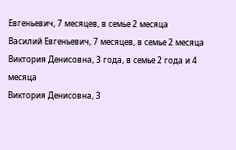Евгеньевич, 7 месяцев, в семье 2 месяца
Василий Евгеньевич, 7 месяцев, в семье 2 месяца
Виктория Денисовна, 3 года, в семье 2 года и 4 месяца
Виктория Денисовна, 3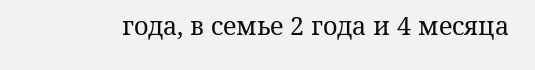года, в семье 2 года и 4 месяца